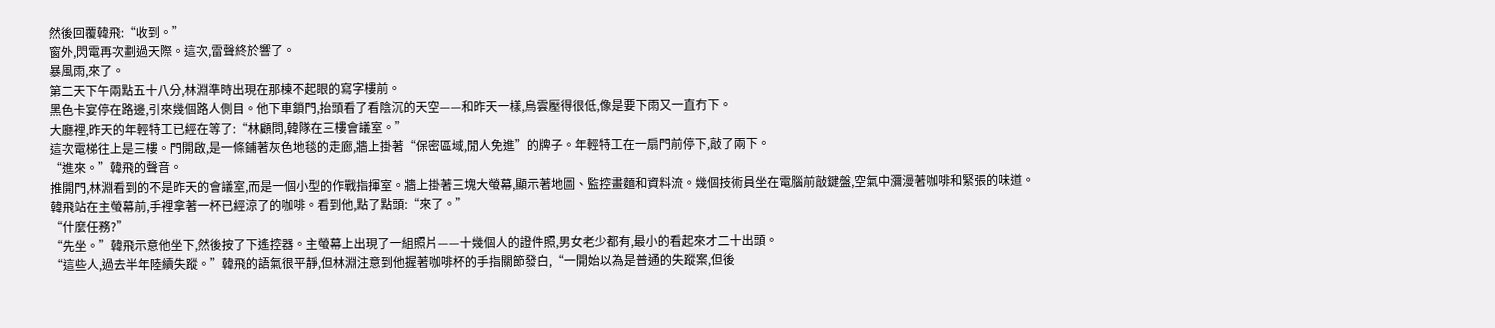然後回覆韓飛:“收到。”
窗外,閃電再次劃過天際。這次,雷聲終於響了。
暴風雨,來了。
第二天下午兩點五十八分,林淵準時出現在那棟不起眼的寫字樓前。
黑色卡宴停在路邊,引來幾個路人側目。他下車鎖門,抬頭看了看陰沉的天空——和昨天一樣,烏雲壓得很低,像是要下雨又一直冇下。
大廳裡,昨天的年輕特工已經在等了:“林顧問,韓隊在三樓會議室。”
這次電梯往上是三樓。門開啟,是一條鋪著灰色地毯的走廊,牆上掛著“保密區域,閒人免進”的牌子。年輕特工在一扇門前停下,敲了兩下。
“進來。”韓飛的聲音。
推開門,林淵看到的不是昨天的會議室,而是一個小型的作戰指揮室。牆上掛著三塊大螢幕,顯示著地圖、監控畫麵和資料流。幾個技術員坐在電腦前敲鍵盤,空氣中瀰漫著咖啡和緊張的味道。
韓飛站在主螢幕前,手裡拿著一杯已經涼了的咖啡。看到他,點了點頭:“來了。”
“什麼任務?”
“先坐。”韓飛示意他坐下,然後按了下遙控器。主螢幕上出現了一組照片——十幾個人的證件照,男女老少都有,最小的看起來才二十出頭。
“這些人,過去半年陸續失蹤。”韓飛的語氣很平靜,但林淵注意到他握著咖啡杯的手指關節發白,“一開始以為是普通的失蹤案,但後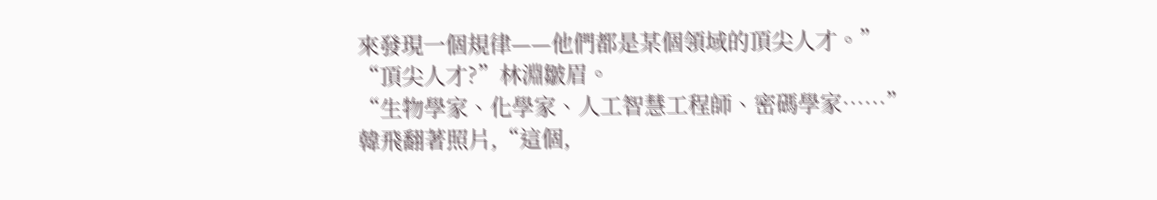來發現一個規律——他們都是某個領域的頂尖人才。”
“頂尖人才?”林淵皺眉。
“生物學家、化學家、人工智慧工程師、密碼學家……”韓飛翻著照片,“這個,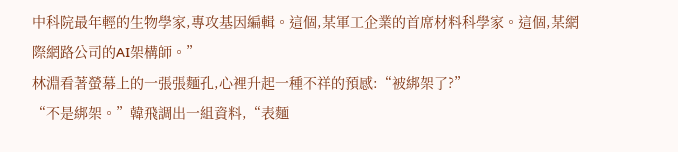中科院最年輕的生物學家,專攻基因編輯。這個,某軍工企業的首席材料科學家。這個,某網際網路公司的AI架構師。”
林淵看著螢幕上的一張張麵孔,心裡升起一種不祥的預感:“被綁架了?”
“不是綁架。”韓飛調出一組資料,“表麵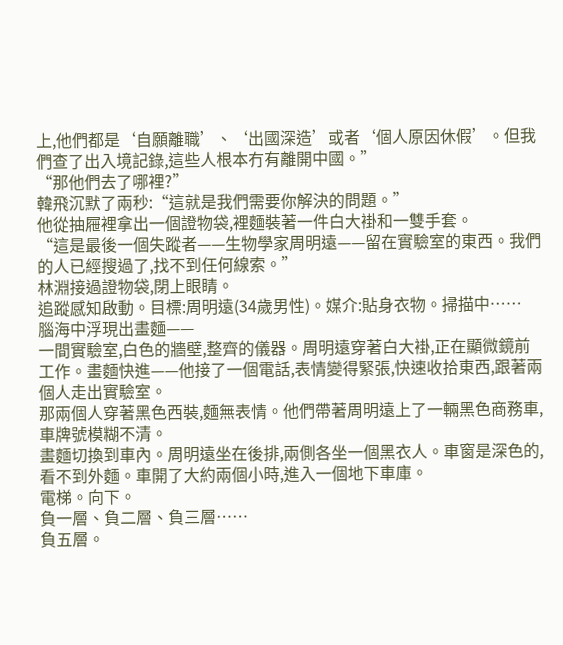上,他們都是‘自願離職’、‘出國深造’或者‘個人原因休假’。但我們查了出入境記錄,這些人根本冇有離開中國。”
“那他們去了哪裡?”
韓飛沉默了兩秒:“這就是我們需要你解決的問題。”
他從抽屜裡拿出一個證物袋,裡麵裝著一件白大褂和一雙手套。
“這是最後一個失蹤者——生物學家周明遠——留在實驗室的東西。我們的人已經搜過了,找不到任何線索。”
林淵接過證物袋,閉上眼睛。
追蹤感知啟動。目標:周明遠(34歲男性)。媒介:貼身衣物。掃描中……
腦海中浮現出畫麵——
一間實驗室,白色的牆壁,整齊的儀器。周明遠穿著白大褂,正在顯微鏡前工作。畫麵快進——他接了一個電話,表情變得緊張,快速收拾東西,跟著兩個人走出實驗室。
那兩個人穿著黑色西裝,麵無表情。他們帶著周明遠上了一輛黑色商務車,車牌號模糊不清。
畫麵切換到車內。周明遠坐在後排,兩側各坐一個黑衣人。車窗是深色的,看不到外麵。車開了大約兩個小時,進入一個地下車庫。
電梯。向下。
負一層、負二層、負三層……
負五層。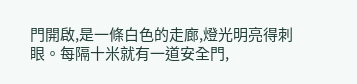門開啟,是一條白色的走廊,燈光明亮得刺眼。每隔十米就有一道安全門,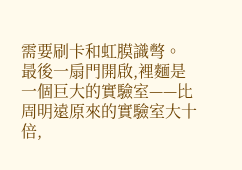需要刷卡和虹膜識彆。
最後一扇門開啟,裡麵是一個巨大的實驗室——比周明遠原來的實驗室大十倍,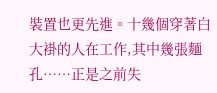裝置也更先進。十幾個穿著白大褂的人在工作,其中幾張麵孔……正是之前失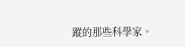蹤的那些科學家。